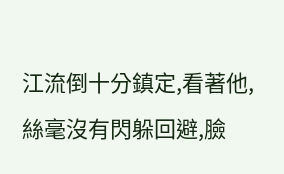江流倒十分鎮定,看著他,絲毫沒有閃躲回避,臉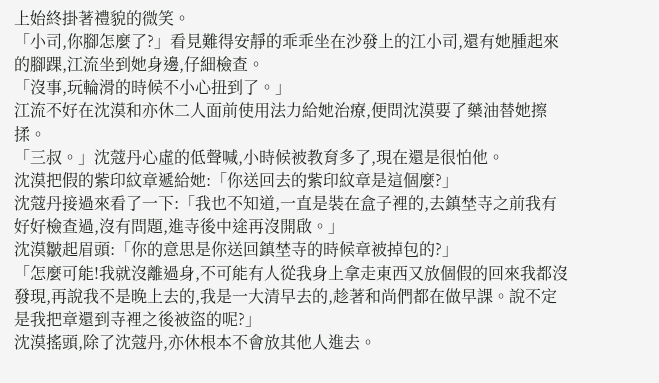上始終掛著禮貌的微笑。
「小司,你腳怎麼了?」看見難得安靜的乖乖坐在沙發上的江小司,還有她腫起來的腳踝,江流坐到她身邊,仔細檢查。
「沒事,玩輪滑的時候不小心扭到了。」
江流不好在沈漠和亦休二人面前使用法力給她治療,便問沈漠要了藥油替她擦揉。
「三叔。」沈蔻丹心虛的低聲喊,小時候被教育多了,現在還是很怕他。
沈漠把假的紫印紋章遞給她:「你送回去的紫印紋章是這個麼?」
沈蔻丹接過來看了一下:「我也不知道,一直是裝在盒子裡的,去鎮埜寺之前我有好好檢查過,沒有問題,進寺後中途再沒開啟。」
沈漠皺起眉頭:「你的意思是你送回鎮埜寺的時候章被掉包的?」
「怎麼可能!我就沒離過身,不可能有人從我身上拿走東西又放個假的回來我都沒發現,再說我不是晚上去的,我是一大清早去的,趁著和尚們都在做早課。說不定是我把章還到寺裡之後被盜的呢?」
沈漠搖頭,除了沈蔻丹,亦休根本不會放其他人進去。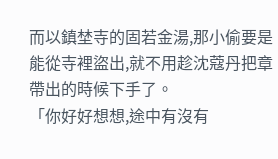而以鎮埜寺的固若金湯,那小偷要是能從寺裡盜出,就不用趁沈蔻丹把章帶出的時候下手了。
「你好好想想,途中有沒有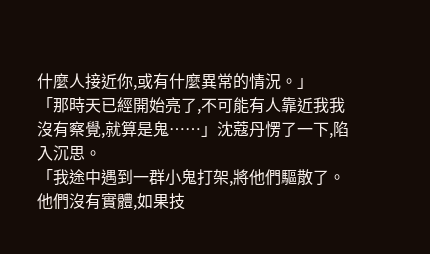什麼人接近你,或有什麼異常的情況。」
「那時天已經開始亮了,不可能有人靠近我我沒有察覺,就算是鬼……」沈蔻丹愣了一下,陷入沉思。
「我途中遇到一群小鬼打架,將他們驅散了。他們沒有實體,如果技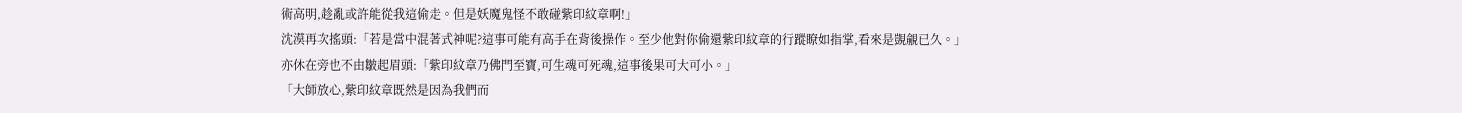術高明,趁亂或許能從我這偷走。但是妖魔鬼怪不敢碰紫印紋章啊!」
沈漠再次搖頭:「若是當中混著式神呢?這事可能有高手在背後操作。至少他對你偷還紫印紋章的行蹤瞭如指掌,看來是覬覦已久。」
亦休在旁也不由皺起眉頭:「紫印紋章乃佛門至寶,可生魂可死魂,這事後果可大可小。」
「大師放心,紫印紋章既然是因為我們而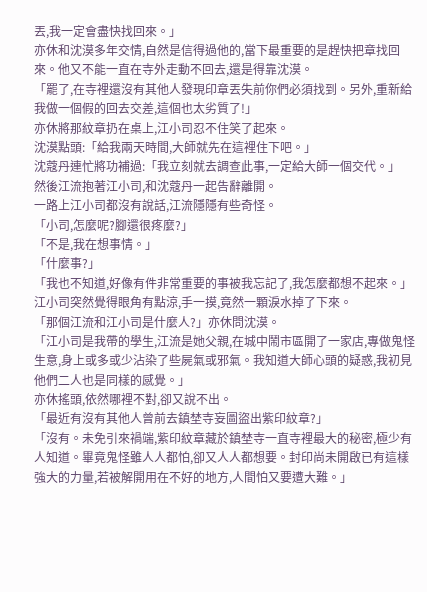丟,我一定會盡快找回來。」
亦休和沈漠多年交情,自然是信得過他的,當下最重要的是趕快把章找回來。他又不能一直在寺外走動不回去,還是得靠沈漠。
「罷了,在寺裡還沒有其他人發現印章丟失前你們必須找到。另外,重新給我做一個假的回去交差,這個也太劣質了!」
亦休將那紋章扔在桌上,江小司忍不住笑了起來。
沈漠點頭:「給我兩天時間,大師就先在這裡住下吧。」
沈蔻丹連忙將功補過:「我立刻就去調查此事,一定給大師一個交代。」
然後江流抱著江小司,和沈蔻丹一起告辭離開。
一路上江小司都沒有說話,江流隱隱有些奇怪。
「小司,怎麼呢?腳還很疼麼?」
「不是,我在想事情。」
「什麼事?」
「我也不知道,好像有件非常重要的事被我忘記了,我怎麼都想不起來。」
江小司突然覺得眼角有點涼,手一摸,竟然一顆淚水掉了下來。
「那個江流和江小司是什麼人?」亦休問沈漠。
「江小司是我帶的學生,江流是她父親,在城中鬧市區開了一家店,專做鬼怪生意,身上或多或少沾染了些屍氣或邪氣。我知道大師心頭的疑惑,我初見他們二人也是同樣的感覺。」
亦休搖頭,依然哪裡不對,卻又說不出。
「最近有沒有其他人曾前去鎮埜寺妄圖盜出紫印紋章?」
「沒有。未免引來禍端,紫印紋章藏於鎮埜寺一直寺裡最大的秘密,極少有人知道。畢竟鬼怪雖人人都怕,卻又人人都想要。封印尚未開啟已有這樣強大的力量,若被解開用在不好的地方,人間怕又要遭大難。」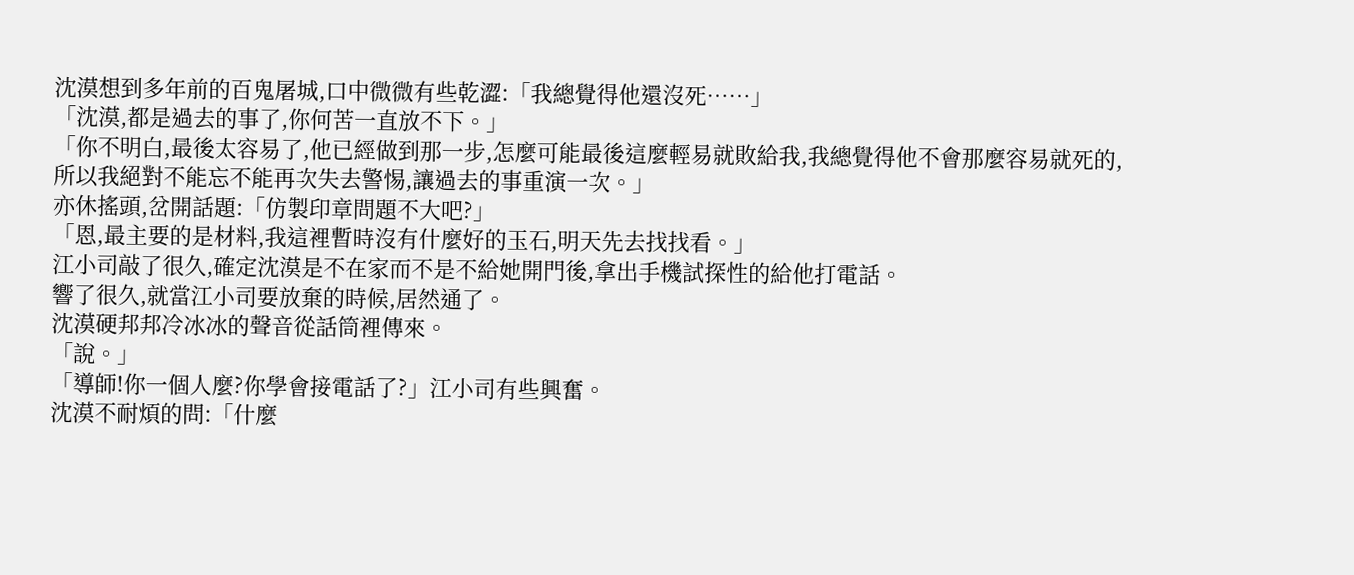沈漠想到多年前的百鬼屠城,口中微微有些乾澀:「我總覺得他還沒死……」
「沈漠,都是過去的事了,你何苦一直放不下。」
「你不明白,最後太容易了,他已經做到那一步,怎麼可能最後這麼輕易就敗給我,我總覺得他不會那麼容易就死的,所以我絕對不能忘不能再次失去警惕,讓過去的事重演一次。」
亦休搖頭,岔開話題:「仿製印章問題不大吧?」
「恩,最主要的是材料,我這裡暫時沒有什麼好的玉石,明天先去找找看。」
江小司敲了很久,確定沈漠是不在家而不是不給她開門後,拿出手機試探性的給他打電話。
響了很久,就當江小司要放棄的時候,居然通了。
沈漠硬邦邦冷冰冰的聲音從話筒裡傳來。
「說。」
「導師!你一個人麼?你學會接電話了?」江小司有些興奮。
沈漠不耐煩的問:「什麼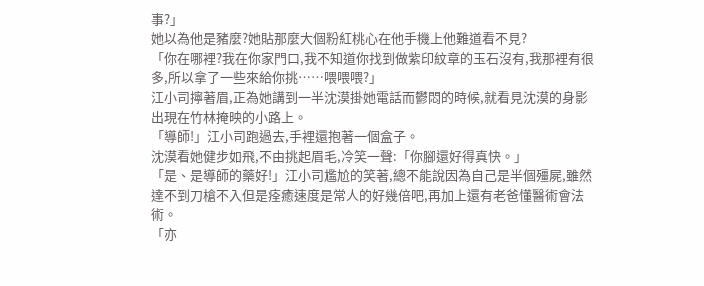事?」
她以為他是豬麼?她貼那麼大個粉紅桃心在他手機上他難道看不見?
「你在哪裡?我在你家門口,我不知道你找到做紫印紋章的玉石沒有,我那裡有很多,所以拿了一些來給你挑……喂喂喂?」
江小司擰著眉,正為她講到一半沈漠掛她電話而鬱悶的時候,就看見沈漠的身影出現在竹林掩映的小路上。
「導師!」江小司跑過去,手裡還抱著一個盒子。
沈漠看她健步如飛,不由挑起眉毛,冷笑一聲:「你腳還好得真快。」
「是、是導師的藥好!」江小司尷尬的笑著,總不能說因為自己是半個殭屍,雖然達不到刀槍不入但是痊癒速度是常人的好幾倍吧,再加上還有老爸懂醫術會法術。
「亦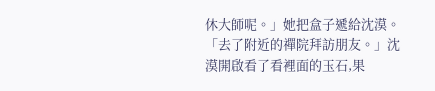休大師呢。」她把盒子遞給沈漠。
「去了附近的禪院拜訪朋友。」沈漠開啟看了看裡面的玉石,果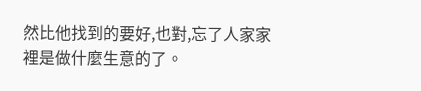然比他找到的要好,也對,忘了人家家裡是做什麼生意的了。